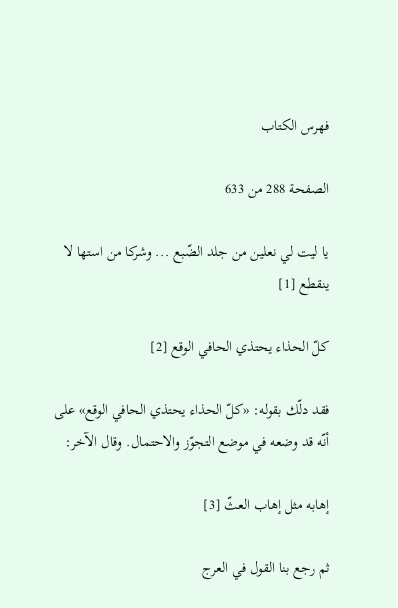فهرس الكتاب

الصفحة 288 من 633

يا ليت لي نعلين من جلد الضّبع ... وشركا من استها لا ينقطع [1]

كلّ الحذاء يحتذي الحافي الوقع [2]

فقد دلّك بقوله: «كلّ الحذاء يحتذي الحافي الوقع» على أنّه قد وضعه في موضع التجوّز والاحتمال. وقال الآخر:

إهابه مثل إهاب العثّ [3]

ثم رجع بنا القول في العرج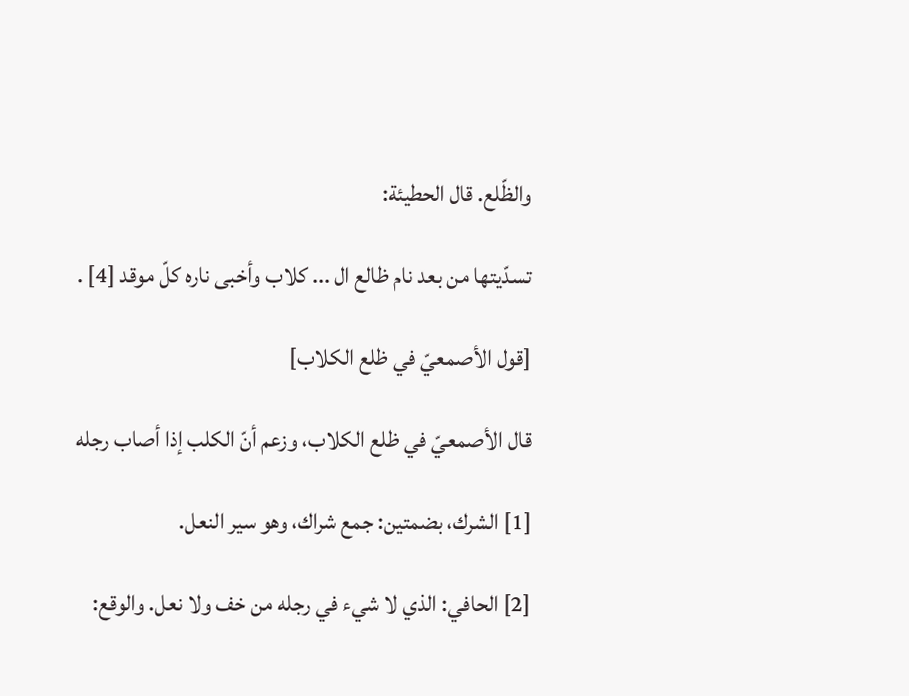والظّلع. قال الحطيئة:

تسدّيتها من بعد نام ظالع ال ... كلاب وأخبى ناره كلّ موقد [4] .

[قول الأصمعيّ في ظلع الكلاب]

قال الأصمعيّ في ظلع الكلاب، وزعم أنّ الكلب إذا أصاب رجله

[1] الشرك، بضمتين: جمع شراك، وهو سير النعل.

[2] الحافي: الذي لا شيء في رجله من خف ولا نعل. والوقع: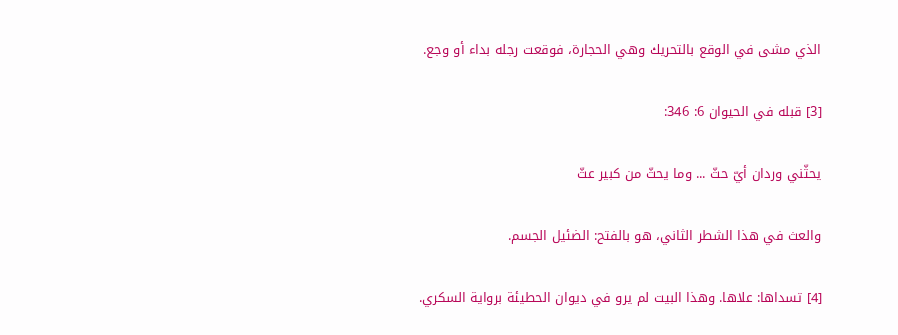الذي مشى في الوقع بالتحريك وهي الحجارة، فوقعت رجله بداء أو وجع.

[3] قبله في الحيوان 6: 346:

يحثّني وردان أيّ حثّ ... وما يحثّ من كبير عثّ

والعث في هذا الشطر الثاني، هو بالفتح: الضئيل الجسم.

[4] تسداها: علاها. وهذا البيت لم يرو في ديوان الحطيئة برواية السكري.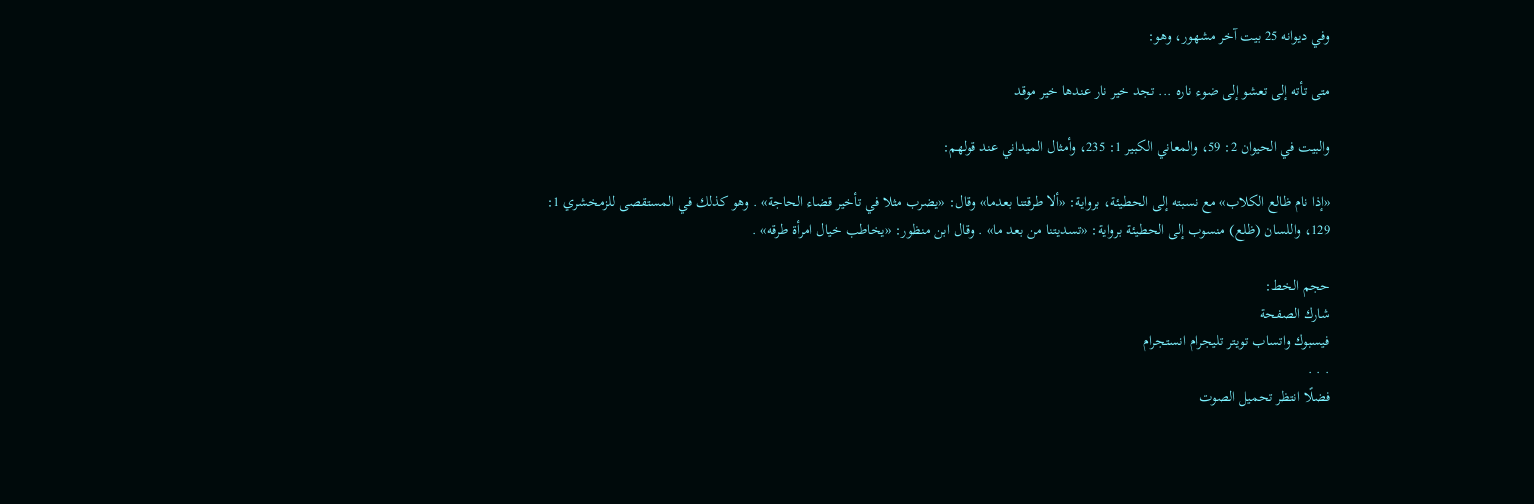وفي ديوانه 25 بيت آخر مشهور، وهو:

متى تأته إلى تعشو إلى ضوء ناره ... تجد خير نار عندها خير موقد

والبيت في الحيوان 2: 59، والمعاني الكبير 1: 235، وأمثال الميداني عند قولهم:

«إذا نام ظالع الكلاب» مع نسبته إلى الحطيئة، برواية: «ألا طرقتنا بعدما» وقال: «يضرب مثلا في تأخير قضاء الحاجة» . وهو كذلك في المستقصى للزمخشري 1: 129، واللسان (ظلع) منسوب إلى الحطيئة برواية: «تسديتنا من بعد ما» . وقال ابن منظور: «يخاطب خيال امرأة طرقه» .

حجم الخط:
شارك الصفحة
فيسبوك واتساب تويتر تليجرام انستجرام
. . .
فضلًا انتظر تحميل الصوت